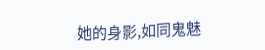她的身影,如同鬼魅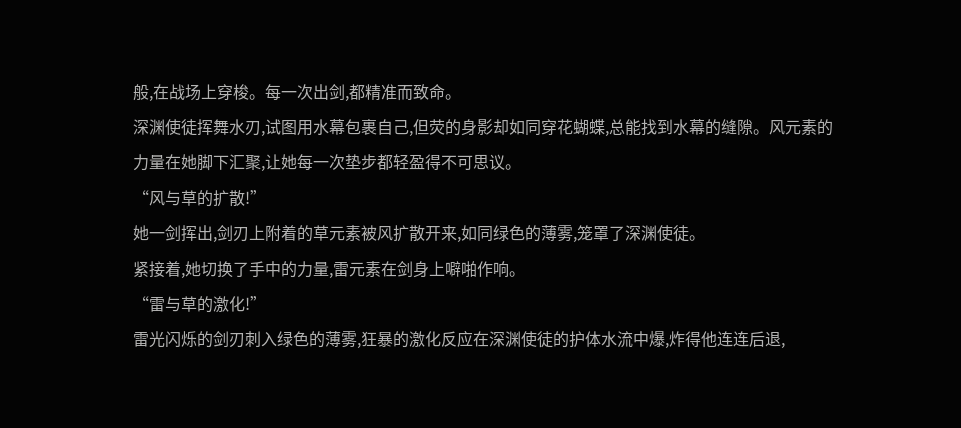般,在战场上穿梭。每一次出剑,都精准而致命。
深渊使徒挥舞水刃,试图用水幕包裹自己,但荧的身影却如同穿花蝴蝶,总能找到水幕的缝隙。风元素的力量在她脚下汇聚,让她每一次垫步都轻盈得不可思议。
“风与草的扩散!”
她一剑挥出,剑刃上附着的草元素被风扩散开来,如同绿色的薄雾,笼罩了深渊使徒。
紧接着,她切换了手中的力量,雷元素在剑身上噼啪作响。
“雷与草的激化!”
雷光闪烁的剑刃刺入绿色的薄雾,狂暴的激化反应在深渊使徒的护体水流中爆,炸得他连连后退,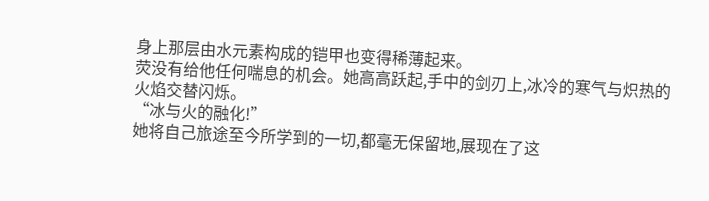身上那层由水元素构成的铠甲也变得稀薄起来。
荧没有给他任何喘息的机会。她高高跃起,手中的剑刃上,冰冷的寒气与炽热的火焰交替闪烁。
“冰与火的融化!”
她将自己旅途至今所学到的一切,都毫无保留地,展现在了这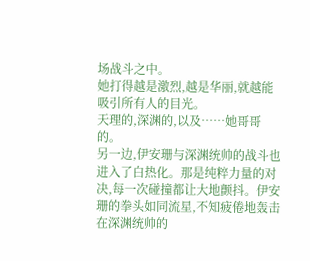场战斗之中。
她打得越是激烈,越是华丽,就越能吸引所有人的目光。
天理的,深渊的,以及……她哥哥的。
另一边,伊安珊与深渊统帅的战斗也进入了白热化。那是纯粹力量的对决,每一次碰撞都让大地颤抖。伊安珊的拳头如同流星,不知疲倦地轰击在深渊统帅的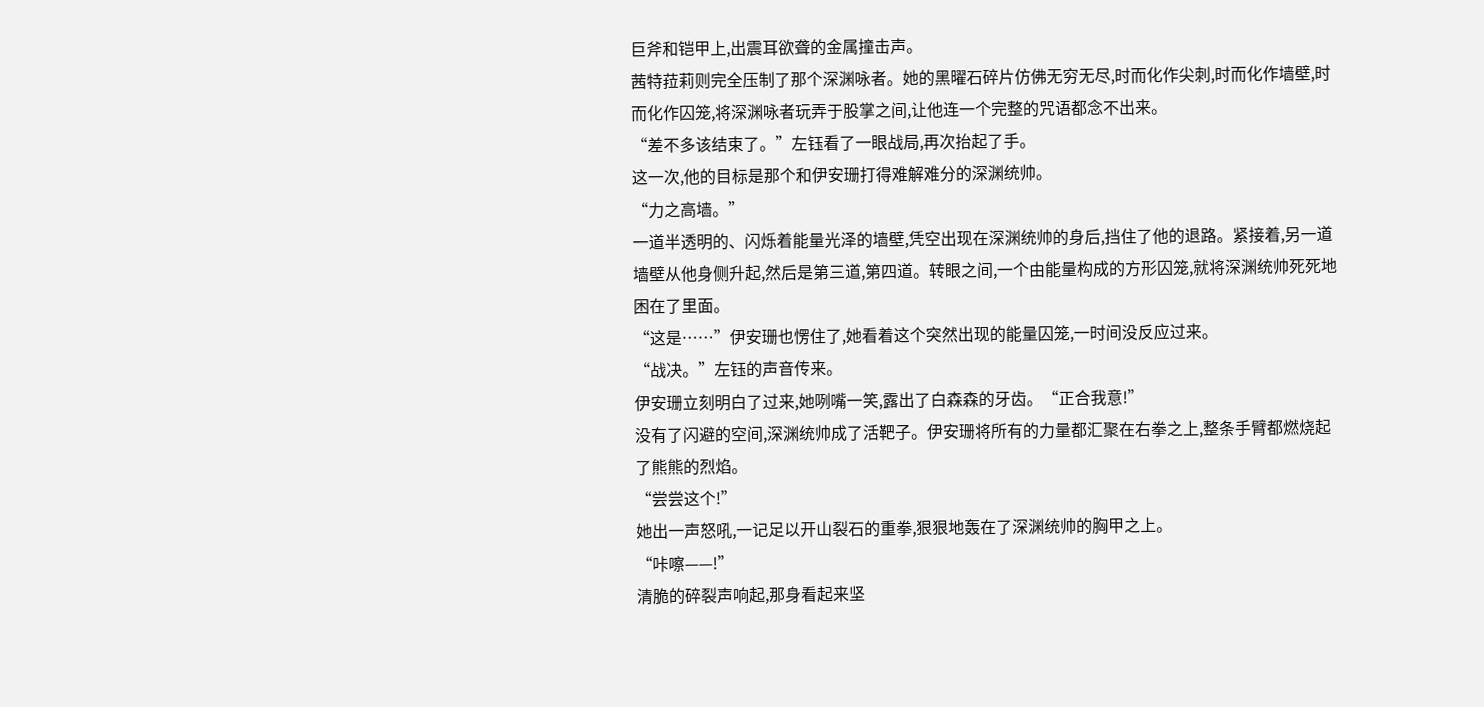巨斧和铠甲上,出震耳欲聋的金属撞击声。
茜特菈莉则完全压制了那个深渊咏者。她的黑曜石碎片仿佛无穷无尽,时而化作尖刺,时而化作墙壁,时而化作囚笼,将深渊咏者玩弄于股掌之间,让他连一个完整的咒语都念不出来。
“差不多该结束了。”左钰看了一眼战局,再次抬起了手。
这一次,他的目标是那个和伊安珊打得难解难分的深渊统帅。
“力之高墙。”
一道半透明的、闪烁着能量光泽的墙壁,凭空出现在深渊统帅的身后,挡住了他的退路。紧接着,另一道墙壁从他身侧升起,然后是第三道,第四道。转眼之间,一个由能量构成的方形囚笼,就将深渊统帅死死地困在了里面。
“这是……”伊安珊也愣住了,她看着这个突然出现的能量囚笼,一时间没反应过来。
“战决。”左钰的声音传来。
伊安珊立刻明白了过来,她咧嘴一笑,露出了白森森的牙齿。“正合我意!”
没有了闪避的空间,深渊统帅成了活靶子。伊安珊将所有的力量都汇聚在右拳之上,整条手臂都燃烧起了熊熊的烈焰。
“尝尝这个!”
她出一声怒吼,一记足以开山裂石的重拳,狠狠地轰在了深渊统帅的胸甲之上。
“咔嚓——!”
清脆的碎裂声响起,那身看起来坚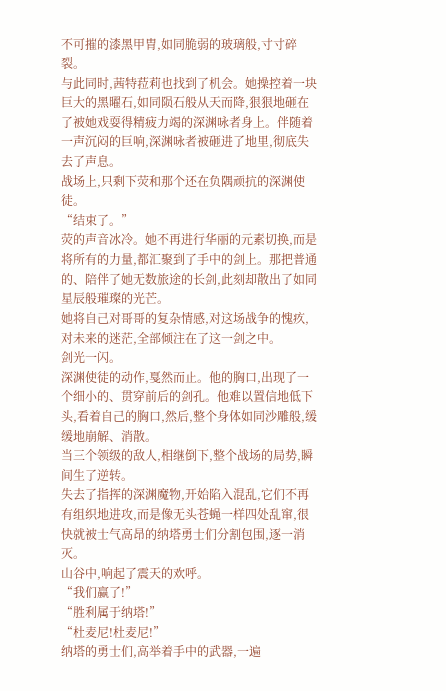不可摧的漆黑甲胄,如同脆弱的玻璃般,寸寸碎裂。
与此同时,茜特菈莉也找到了机会。她操控着一块巨大的黑曜石,如同陨石般从天而降,狠狠地砸在了被她戏耍得精疲力竭的深渊咏者身上。伴随着一声沉闷的巨响,深渊咏者被砸进了地里,彻底失去了声息。
战场上,只剩下荧和那个还在负隅顽抗的深渊使徒。
“结束了。”
荧的声音冰冷。她不再进行华丽的元素切换,而是将所有的力量,都汇聚到了手中的剑上。那把普通的、陪伴了她无数旅途的长剑,此刻却散出了如同星辰般璀璨的光芒。
她将自己对哥哥的复杂情感,对这场战争的愧疚,对未来的迷茫,全部倾注在了这一剑之中。
剑光一闪。
深渊使徒的动作,戛然而止。他的胸口,出现了一个细小的、贯穿前后的剑孔。他难以置信地低下头,看着自己的胸口,然后,整个身体如同沙雕般,缓缓地崩解、消散。
当三个领级的敌人,相继倒下,整个战场的局势,瞬间生了逆转。
失去了指挥的深渊魔物,开始陷入混乱,它们不再有组织地进攻,而是像无头苍蝇一样四处乱窜,很快就被士气高昂的纳塔勇士们分割包围,逐一消灭。
山谷中,响起了震天的欢呼。
“我们赢了!”
“胜利属于纳塔!”
“杜麦尼!杜麦尼!”
纳塔的勇士们,高举着手中的武器,一遍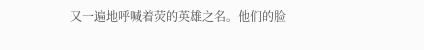又一遍地呼喊着荧的英雄之名。他们的脸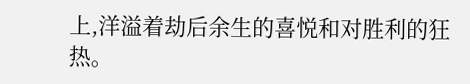上,洋溢着劫后余生的喜悦和对胜利的狂热。